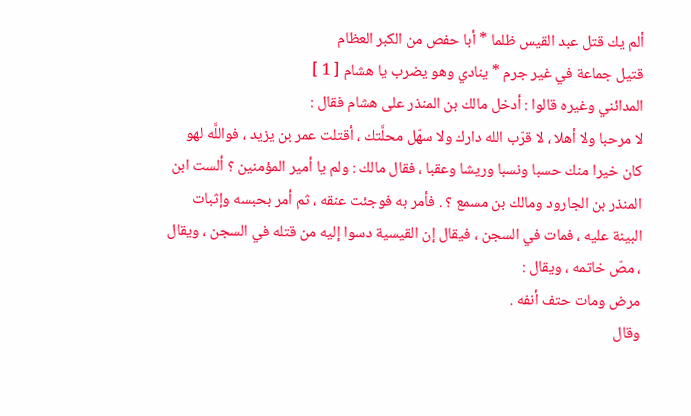ألم يك قتل عبد القيس ظلما * أبا حفص من الكبر العظام
قتيل جماعة في غير جرم * ينادي وهو يضرب يا هشام [ 1 ]
المدائني وغيره قالوا : أدخل مالك بن المنذر على هشام فقال :
لا مرحبا ولا أهلا ، لا قرّب الله دارك ولا سهّل محلَّتك ، أقتلت عمر بن يزيد ، فواللَّه لهو كان خيرا منك حسبا ونسبا وريشا وعقبا ، فقال مالك : ولم يا أمير المؤمنين ؟ ألست ابن المنذر بن الجارود ومالك بن مسمع ؟ . فأمر به فوجئت عنقه ، ثم أمر بحبسه وإثبات البينة عليه ، فمات في السجن ، فيقال إن القيسية دسوا إليه من قتله في السجن ، ويقال ، مصّ خاتمه ، ويقال :
مرض ومات حتف أنفه .
وقال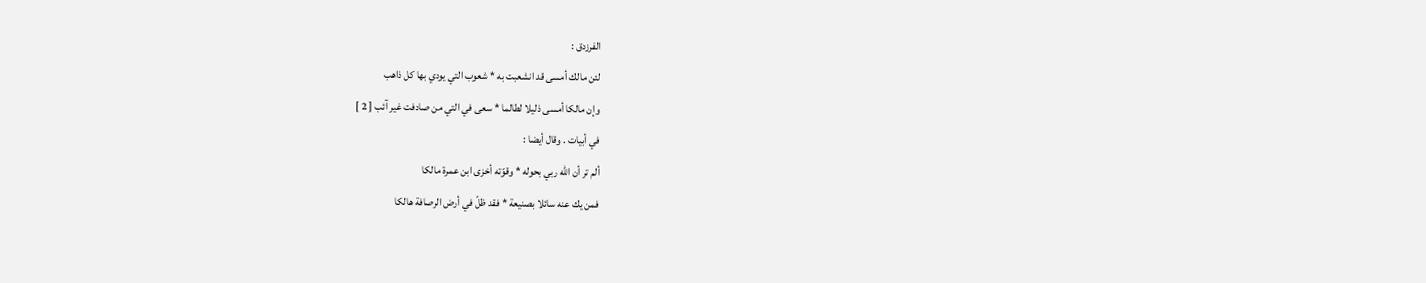الفرزدق :
لئن مالك أمسى قد انشعبت به * شعوب التي يودي بها كل ذاهب
وإن مالكا أمسى ذليلا لطالما * سعى في التي من صادفت غير آئب [ 2 ]
في أبيات . وقال أيضا :
ألم تر أن الله ربي بحوله * وقوّته أخزى ابن عمرة مالكا
فمن يك عنه سائلا بصنيعة * فقد ظلّ في أرض الرصافة هالكا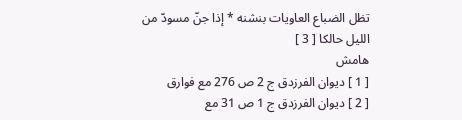تظل الضباع العاويات بنشنه * إذا جنّ مسودّ من الليل حالكا [ 3 ]
هامش
[ 1 ] ديوان الفرزدق ج 2 ص 276 مع فوارق
[ 2 ] ديوان الفرزدق ج 1 ص 31 مع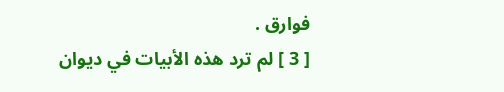فوارق .
[ 3 ] لم ترد هذه الأبيات في ديوان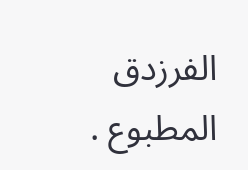الفرزدق المطبوع .